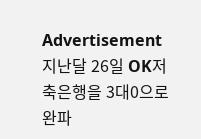Advertisement
지난달 26일 OK저축은행을 3대0으로 완파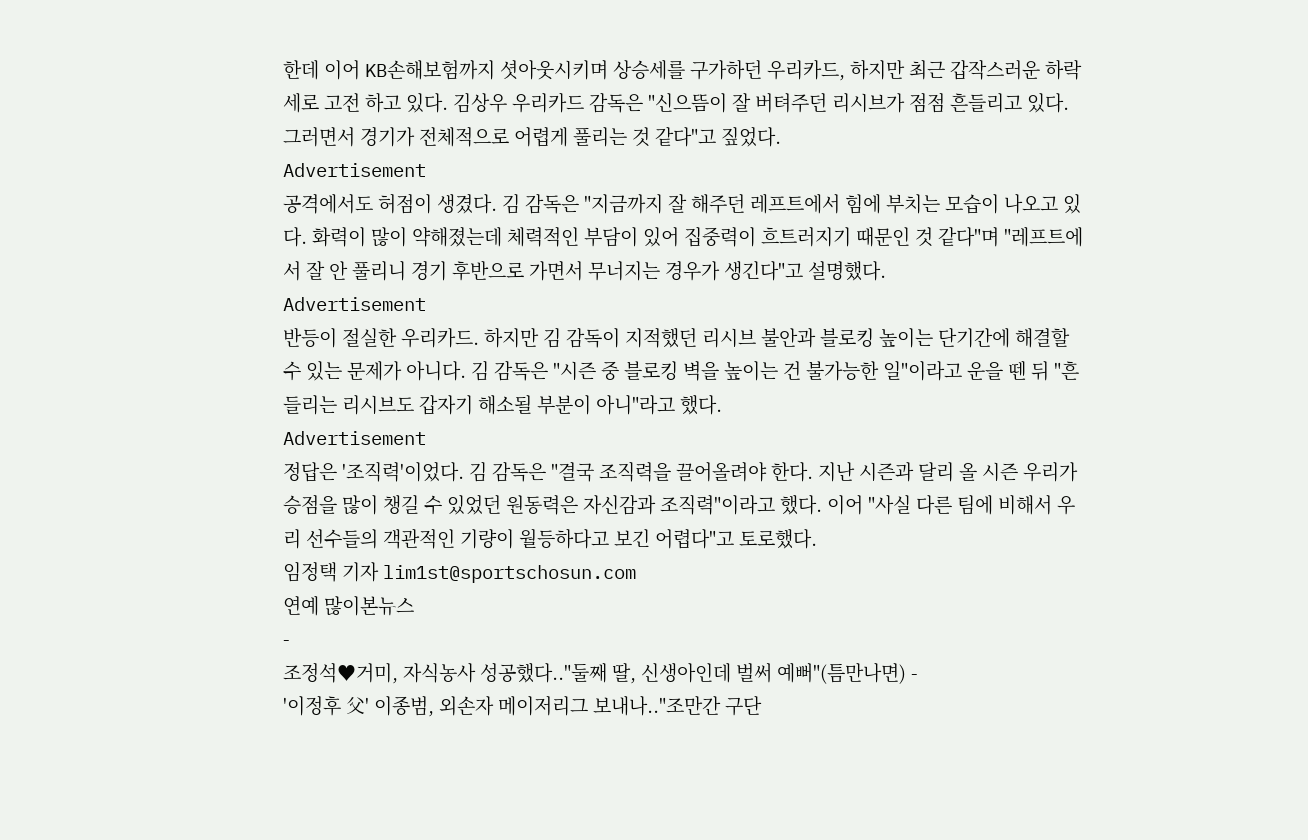한데 이어 KB손해보험까지 셧아웃시키며 상승세를 구가하던 우리카드, 하지만 최근 갑작스러운 하락세로 고전 하고 있다. 김상우 우리카드 감독은 "신으뜸이 잘 버텨주던 리시브가 점점 흔들리고 있다. 그러면서 경기가 전체적으로 어렵게 풀리는 것 같다"고 짚었다.
Advertisement
공격에서도 허점이 생겼다. 김 감독은 "지금까지 잘 해주던 레프트에서 힘에 부치는 모습이 나오고 있다. 화력이 많이 약해졌는데 체력적인 부담이 있어 집중력이 흐트러지기 때문인 것 같다"며 "레프트에서 잘 안 풀리니 경기 후반으로 가면서 무너지는 경우가 생긴다"고 설명했다.
Advertisement
반등이 절실한 우리카드. 하지만 김 감독이 지적했던 리시브 불안과 블로킹 높이는 단기간에 해결할 수 있는 문제가 아니다. 김 감독은 "시즌 중 블로킹 벽을 높이는 건 불가능한 일"이라고 운을 뗀 뒤 "흔들리는 리시브도 갑자기 해소될 부분이 아니"라고 했다.
Advertisement
정답은 '조직력'이었다. 김 감독은 "결국 조직력을 끌어올려야 한다. 지난 시즌과 달리 올 시즌 우리가 승점을 많이 챙길 수 있었던 원동력은 자신감과 조직력"이라고 했다. 이어 "사실 다른 팀에 비해서 우리 선수들의 객관적인 기량이 월등하다고 보긴 어렵다"고 토로했다.
임정택 기자 lim1st@sportschosun.com
연예 많이본뉴스
-
조정석♥거미, 자식농사 성공했다.."둘째 딸, 신생아인데 벌써 예뻐"(틈만나면) -
'이정후 父' 이종범, 외손자 메이저리그 보내나.."조만간 구단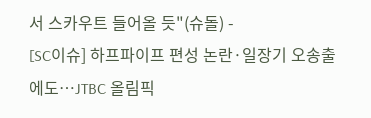서 스카우트 들어올 듯"(슈돌) -
[SC이슈] 하프파이프 편성 논란·일장기 오송출에도…JTBC 올림픽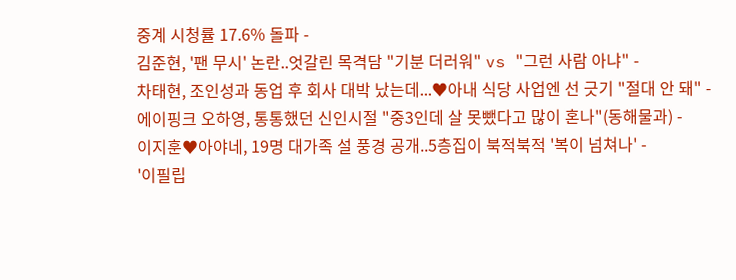중계 시청률 17.6% 돌파 -
김준현, '팬 무시' 논란..엇갈린 목격담 "기분 더러워" vs "그런 사람 아냐" -
차태현, 조인성과 동업 후 회사 대박 났는데...♥아내 식당 사업엔 선 긋기 "절대 안 돼" -
에이핑크 오하영, 통통했던 신인시절 "중3인데 살 못뺐다고 많이 혼나"(동해물과) -
이지훈♥아야네, 19명 대가족 설 풍경 공개..5층집이 북적북적 '복이 넘쳐나' -
'이필립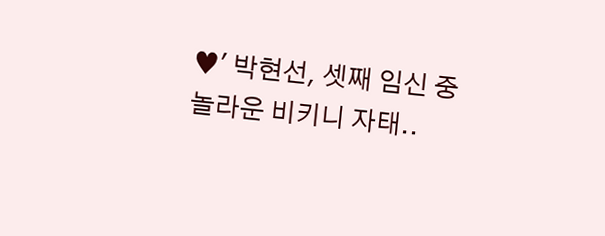♥' 박현선, 셋째 임신 중 놀라운 비키니 자태..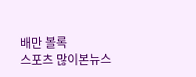배만 볼록
스포츠 많이본뉴스